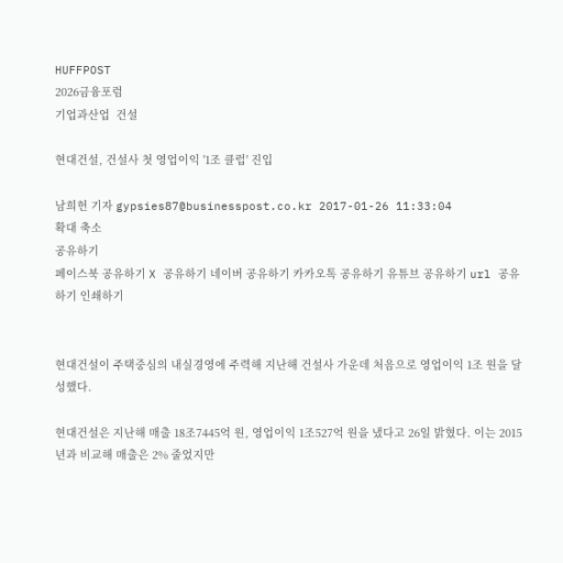HUFFPOST
2026금융포럼
기업과산업  건설

현대건설, 건설사 첫 영업이익 '1조 클럽' 진입

남희헌 기자 gypsies87@businesspost.co.kr 2017-01-26 11:33:04
확대 축소
공유하기
페이스북 공유하기 X 공유하기 네이버 공유하기 카카오톡 공유하기 유튜브 공유하기 url 공유하기 인쇄하기


현대건설이 주택중심의 내실경영에 주력해 지난해 건설사 가운데 처음으로 영업이익 1조 원을 달성했다.

현대건설은 지난해 매출 18조7445억 원, 영업이익 1조527억 원을 냈다고 26일 밝혔다. 이는 2015년과 비교해 매출은 2% 줄었지만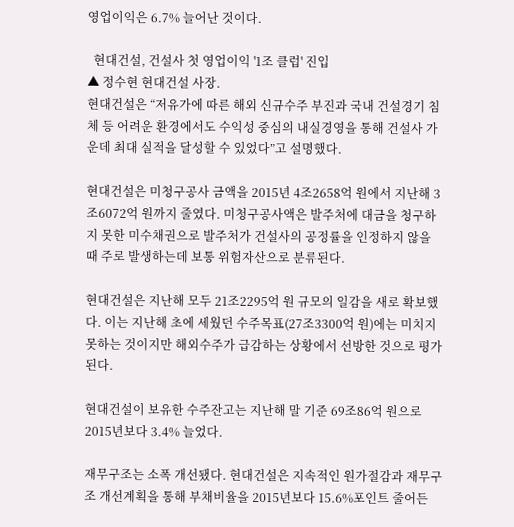영업이익은 6.7% 늘어난 것이다.

  현대건설, 건설사 첫 영업이익 '1조 클럽' 진입
▲ 정수현 현대건설 사장.
현대건설은 “저유가에 따른 해외 신규수주 부진과 국내 건설경기 침체 등 어려운 환경에서도 수익성 중심의 내실경영을 통해 건설사 가운데 최대 실적을 달성할 수 있었다”고 설명했다.

현대건설은 미청구공사 금액을 2015년 4조2658억 원에서 지난해 3조6072억 원까지 줄였다. 미청구공사액은 발주처에 대금을 청구하지 못한 미수채권으로 발주처가 건설사의 공정률을 인정하지 않을 때 주로 발생하는데 보통 위험자산으로 분류된다.

현대건설은 지난해 모두 21조2295억 원 규모의 일감을 새로 확보했다. 이는 지난해 초에 세웠던 수주목표(27조3300억 원)에는 미치지 못하는 것이지만 해외수주가 급감하는 상황에서 선방한 것으로 평가된다.

현대건설이 보유한 수주잔고는 지난해 말 기준 69조86억 원으로 2015년보다 3.4% 늘었다.

재무구조는 소폭 개선됐다. 현대건설은 지속적인 원가절감과 재무구조 개선계획을 통해 부채비율을 2015년보다 15.6%포인트 줄어든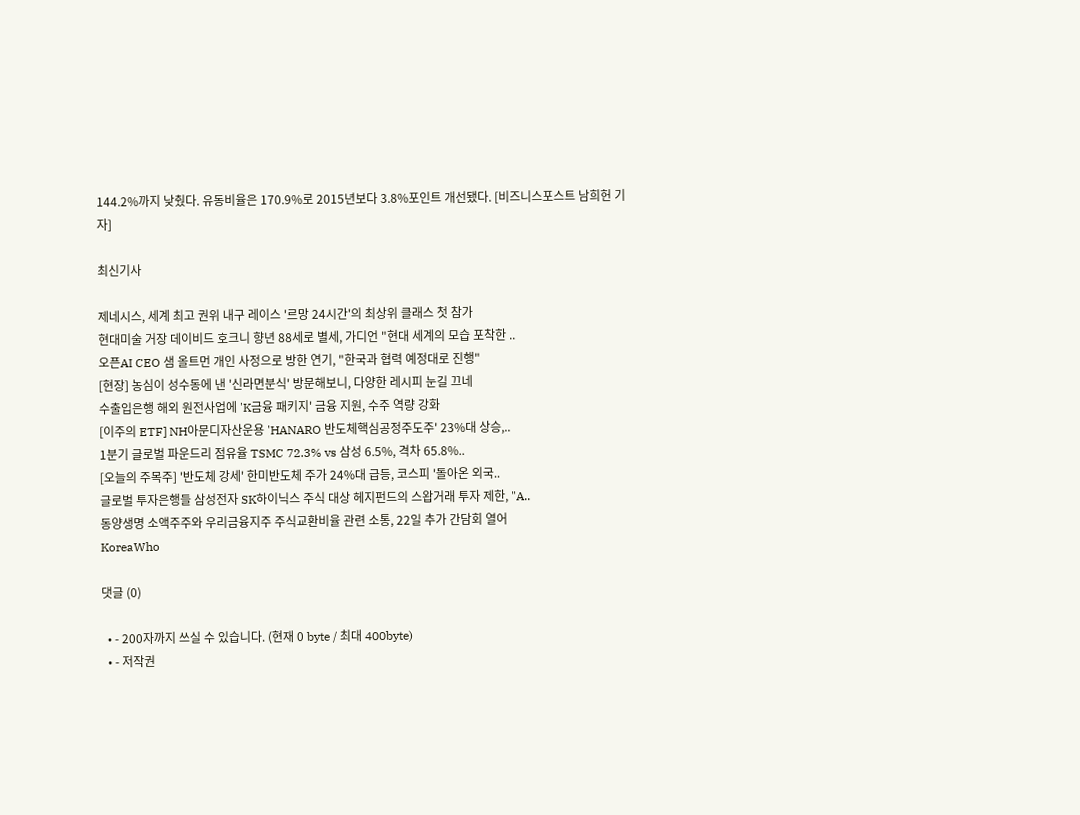144.2%까지 낮췄다. 유동비율은 170.9%로 2015년보다 3.8%포인트 개선됐다. [비즈니스포스트 남희헌 기자]

최신기사

제네시스, 세계 최고 권위 내구 레이스 '르망 24시간'의 최상위 클래스 첫 참가
현대미술 거장 데이비드 호크니 향년 88세로 별세, 가디언 "현대 세계의 모습 포착한 ..
오픈AI CEO 샘 올트먼 개인 사정으로 방한 연기, "한국과 협력 예정대로 진행"
[현장] 농심이 성수동에 낸 '신라면분식' 방문해보니, 다양한 레시피 눈길 끄네
수출입은행 해외 원전사업에 'K금융 패키지' 금융 지원, 수주 역량 강화
[이주의 ETF] NH아문디자산운용 'HANARO 반도체핵심공정주도주' 23%대 상승,..
1분기 글로벌 파운드리 점유율 TSMC 72.3% vs 삼성 6.5%, 격차 65.8%..
[오늘의 주목주] '반도체 강세' 한미반도체 주가 24%대 급등, 코스피 '돌아온 외국..
글로벌 투자은행들 삼성전자 SK하이닉스 주식 대상 헤지펀드의 스왑거래 투자 제한, "A..
동양생명 소액주주와 우리금융지주 주식교환비율 관련 소통, 22일 추가 간담회 열어
KoreaWho

댓글 (0)

  • - 200자까지 쓰실 수 있습니다. (현재 0 byte / 최대 400byte)
  • - 저작권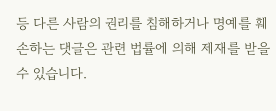등 다른 사람의 권리를 침해하거나 명예를 훼손하는 댓글은 관련 법률에 의해 제재를 받을 수 있습니다.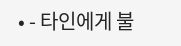• - 타인에게 불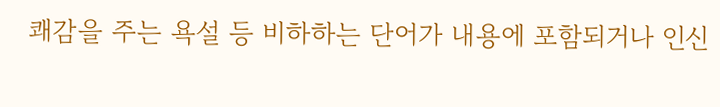쾌감을 주는 욕설 등 비하하는 단어가 내용에 포함되거나 인신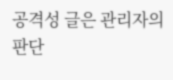공격성 글은 관리자의 판단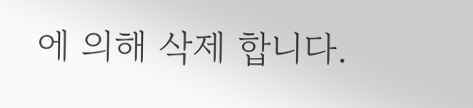에 의해 삭제 합니다.